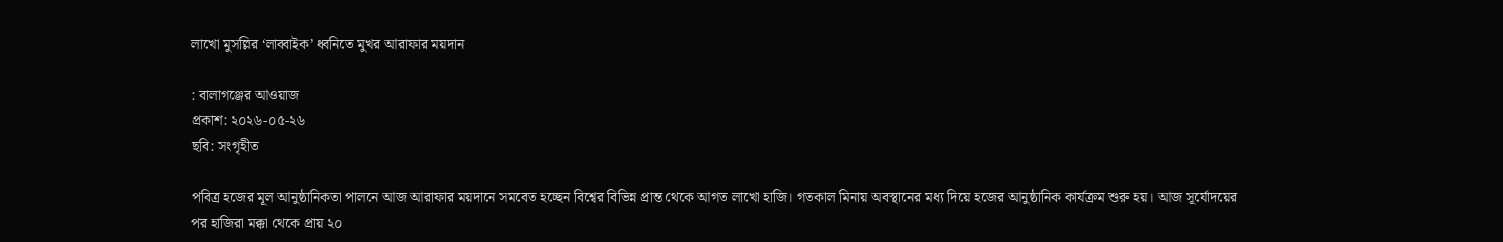লাখো মুসল্লির ‘লাব্বাইক’ ধ্বনিতে মুখর আরাফার ময়দান

: বালাগঞ্জের আওয়াজ
প্রকাশ: ২০২৬-০৫-২৬
ছবি: সংগৃহীত

পবিত্র হজের মূল আনুষ্ঠানিকতা পালনে আজ আরাফার ময়দানে সমবেত হচ্ছেন বিশ্বের বিভিন্ন প্রান্ত থেকে আগত লাখো হাজি। গতকাল মিনায় অবস্থানের মধ্য দিয়ে হজের আনুষ্ঠানিক কার্যক্রম শুরু হয়। আজ সূর্যোদয়ের পর হাজিরা মক্কা থেকে প্রায় ২০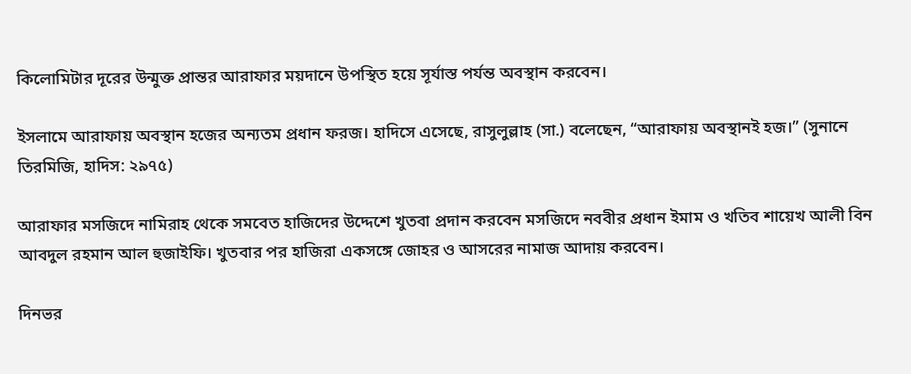কিলোমিটার দূরের উন্মুক্ত প্রান্তর আরাফার ময়দানে উপস্থিত হয়ে সূর্যাস্ত পর্যন্ত অবস্থান করবেন।

ইসলামে আরাফায় অবস্থান হজের অন্যতম প্রধান ফরজ। হাদিসে এসেছে, রাসুলুল্লাহ (সা.) বলেছেন, “আরাফায় অবস্থানই হজ।” (সুনানে তিরমিজি, হাদিস: ২৯৭৫)

আরাফার মসজিদে নামিরাহ থেকে সমবেত হাজিদের উদ্দেশে খুতবা প্রদান করবেন মসজিদে নববীর প্রধান ইমাম ও খতিব শায়েখ আলী বিন আবদুল রহমান আল হুজাইফি। খুতবার পর হাজিরা একসঙ্গে জোহর ও আসরের নামাজ আদায় করবেন।

দিনভর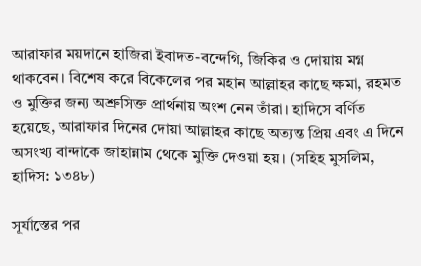আরাফার ময়দানে হাজিরা ইবাদত-বন্দেগি, জিকির ও দোয়ায় মগ্ন থাকবেন। বিশেষ করে বিকেলের পর মহান আল্লাহর কাছে ক্ষমা, রহমত ও মুক্তির জন্য অশ্রুসিক্ত প্রার্থনায় অংশ নেন তাঁরা। হাদিসে বর্ণিত হয়েছে, আরাফার দিনের দোয়া আল্লাহর কাছে অত্যন্ত প্রিয় এবং এ দিনে অসংখ্য বান্দাকে জাহান্নাম থেকে মুক্তি দেওয়া হয়। (সহিহ মুসলিম, হাদিস: ১৩৪৮)

সূর্যাস্তের পর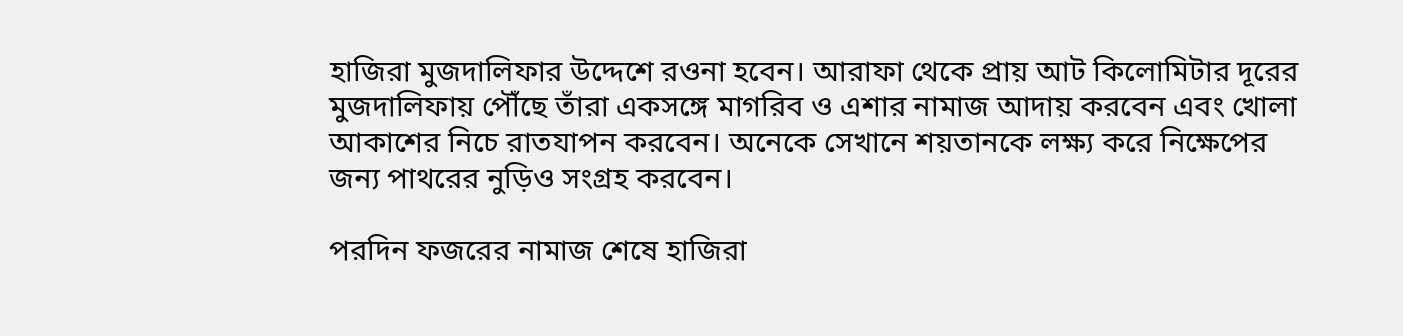হাজিরা মুজদালিফার উদ্দেশে রওনা হবেন। আরাফা থেকে প্রায় আট কিলোমিটার দূরের মুজদালিফায় পৌঁছে তাঁরা একসঙ্গে মাগরিব ও এশার নামাজ আদায় করবেন এবং খোলা আকাশের নিচে রাতযাপন করবেন। অনেকে সেখানে শয়তানকে লক্ষ্য করে নিক্ষেপের জন্য পাথরের নুড়িও সংগ্রহ করবেন।

পরদিন ফজরের নামাজ শেষে হাজিরা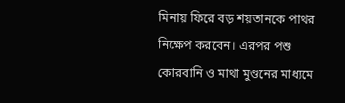মিনায় ফিরে বড় শয়তানকে পাথর নিক্ষেপ করবেন। এরপর পশু কোরবানি ও মাথা মুণ্ডনের মাধ্যমে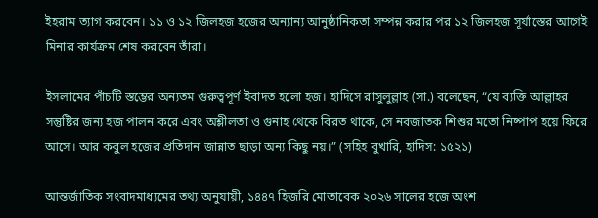ইহরাম ত্যাগ করবেন। ১১ ও ১২ জিলহজ হজের অন্যান্য আনুষ্ঠানিকতা সম্পন্ন করার পর ১২ জিলহজ সূর্যাস্তের আগেই মিনার কার্যক্রম শেষ করবেন তাঁরা।

ইসলামের পাঁচটি স্তম্ভের অন্যতম গুরুত্বপূর্ণ ইবাদত হলো হজ। হাদিসে রাসুলুল্লাহ (সা.) বলেছেন, “যে ব্যক্তি আল্লাহর সন্তুষ্টির জন্য হজ পালন করে এবং অশ্লীলতা ও গুনাহ থেকে বিরত থাকে, সে নবজাতক শিশুর মতো নিষ্পাপ হয়ে ফিরে আসে। আর কবুল হজের প্রতিদান জান্নাত ছাড়া অন্য কিছু নয়।” (সহিহ বুখারি, হাদিস: ১৫২১)

আন্তর্জাতিক সংবাদমাধ্যমের তথ্য অনুযায়ী, ১৪৪৭ হিজরি মোতাবেক ২০২৬ সালের হজে অংশ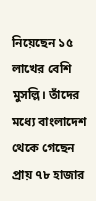নিয়েছেন ১৫ লাখের বেশি মুসল্লি। তাঁদের মধ্যে বাংলাদেশ থেকে গেছেন প্রায় ৭৮ হাজার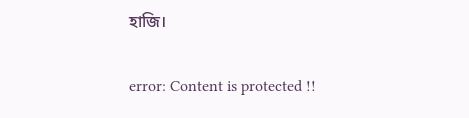হাজি।

error: Content is protected !!